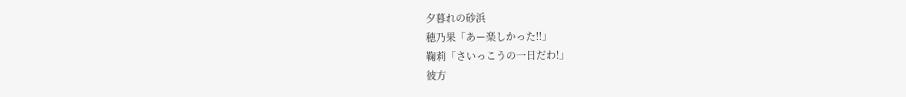夕暮れの砂浜
穂乃果「あー楽しかった!!」
鞠莉「さいっこうの一日だわ!」
彼方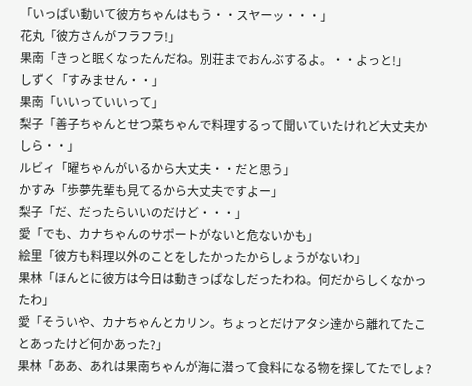「いっぱい動いて彼方ちゃんはもう・・スヤーッ・・・」
花丸「彼方さんがフラフラ!」
果南「きっと眠くなったんだね。別荘までおんぶするよ。・・よっと!」
しずく「すみません・・」
果南「いいっていいって」
梨子「善子ちゃんとせつ菜ちゃんで料理するって聞いていたけれど大丈夫かしら・・」
ルビィ「曜ちゃんがいるから大丈夫・・だと思う」
かすみ「歩夢先輩も見てるから大丈夫ですよー」
梨子「だ、だったらいいのだけど・・・」
愛「でも、カナちゃんのサポートがないと危ないかも」
絵里「彼方も料理以外のことをしたかったからしょうがないわ」
果林「ほんとに彼方は今日は動きっぱなしだったわね。何だからしくなかったわ」
愛「そういや、カナちゃんとカリン。ちょっとだけアタシ達から離れてたことあったけど何かあった?」
果林「ああ、あれは果南ちゃんが海に潜って食料になる物を探してたでしょ?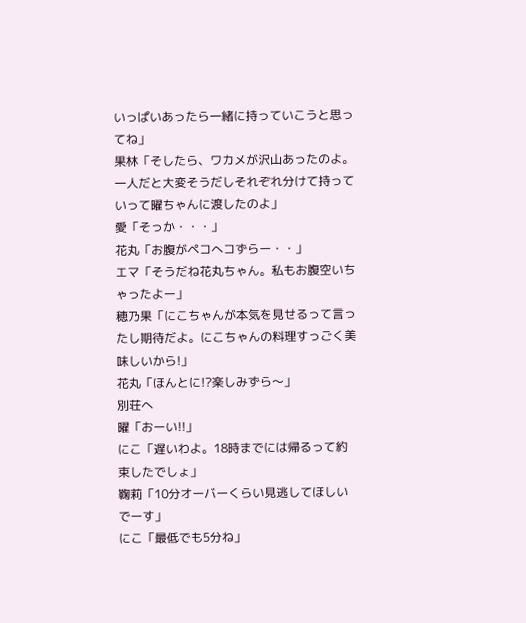いっぱいあったら一緒に持っていこうと思ってね」
果林「そしたら、ワカメが沢山あったのよ。一人だと大変そうだしそれぞれ分けて持っていって曜ちゃんに渡したのよ」
愛「そっか・・・」
花丸「お腹がペコへコずらー・・」
エマ「そうだね花丸ちゃん。私もお腹空いちゃったよー」
穂乃果「にこちゃんが本気を見せるって言ったし期待だよ。にこちゃんの料理すっごく美味しいから!」
花丸「ほんとに!?楽しみずら〜」
別荘へ
曜「おーい!!」
にこ「遅いわよ。18時までには帰るって約束したでしょ」
鞠莉「10分オーバーくらい見逃してほしいでーす」
にこ「最低でも5分ね」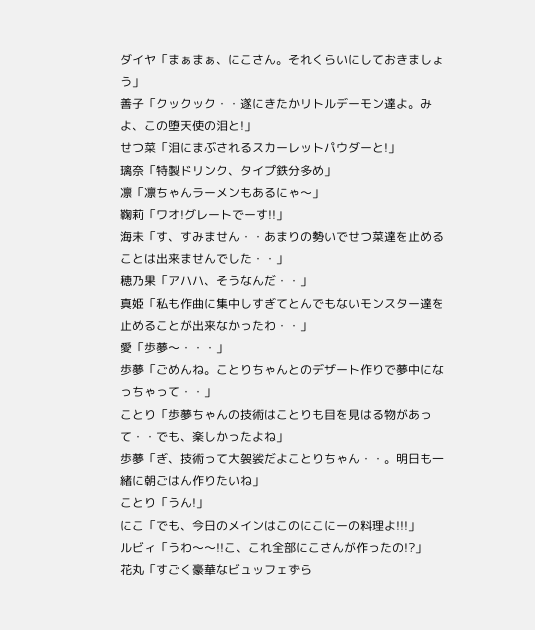ダイヤ「まぁまぁ、にこさん。それくらいにしておきましょう」
善子「クックック・・遂にきたかリトルデーモン達よ。みよ、この堕天使の泪と!」
せつ菜「泪にまぶされるスカーレットパウダーと!」
璃奈「特製ドリンク、タイプ鉄分多め」
凛「凛ちゃんラーメンもあるにゃ〜」
鞠莉「ワオ!グレートでーす!!」
海未「す、すみません・・あまりの勢いでせつ菜達を止めることは出来ませんでした・・」
穂乃果「アハハ、そうなんだ・・」
真姫「私も作曲に集中しすぎてとんでもないモンスター達を止めることが出来なかったわ・・」
愛「歩夢〜・・・」
歩夢「ごめんね。ことりちゃんとのデザート作りで夢中になっちゃって・・」
ことり「歩夢ちゃんの技術はことりも目を見はる物があって・・でも、楽しかったよね」
歩夢「ぎ、技術って大袈裟だよことりちゃん・・。明日も一緒に朝ごはん作りたいね」
ことり「うん!」
にこ「でも、今日のメインはこのにこにーの料理よ!!!」
ルビィ「うわ〜〜!!こ、これ全部にこさんが作ったの!?」
花丸「すごく豪華なビュッフェずら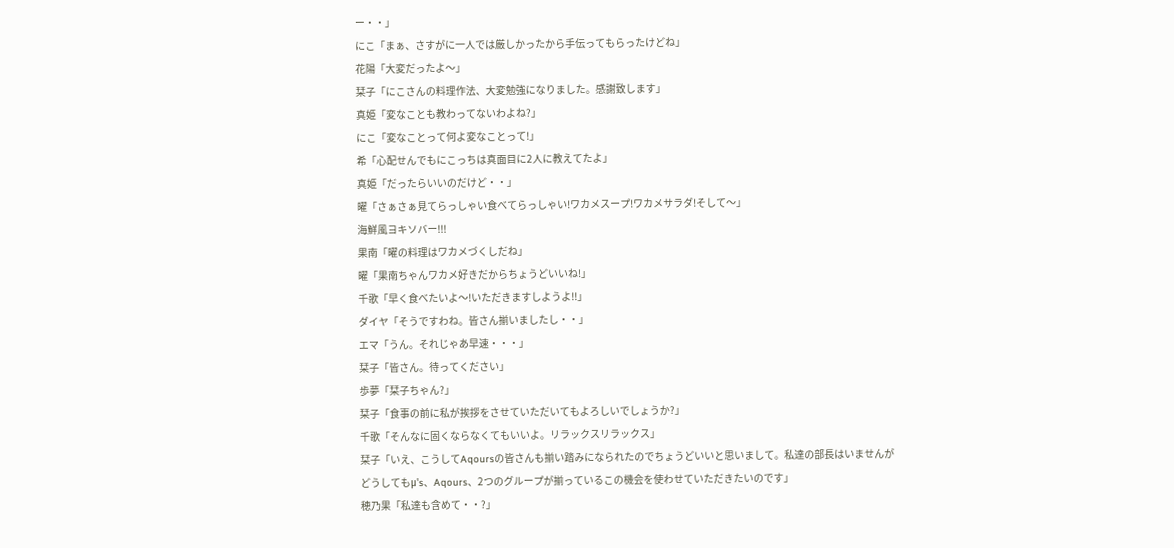ー・・」
にこ「まぁ、さすがに一人では厳しかったから手伝ってもらったけどね」
花陽「大変だったよ〜」
栞子「にこさんの料理作法、大変勉強になりました。感謝致します」
真姫「変なことも教わってないわよね?」
にこ「変なことって何よ変なことって!」
希「心配せんでもにこっちは真面目に2人に教えてたよ」
真姫「だったらいいのだけど・・」
曜「さぁさぁ見てらっしゃい食べてらっしゃい!ワカメスープ!ワカメサラダ!そして〜」
海鮮風ヨキソバー!!!
果南「曜の料理はワカメづくしだね」
曜「果南ちゃんワカメ好きだからちょうどいいね!」
千歌「早く食べたいよ〜!いただきますしようよ!!」
ダイヤ「そうですわね。皆さん揃いましたし・・」
エマ「うん。それじゃあ早速・・・」
栞子「皆さん。待ってください」
歩夢「栞子ちゃん?」
栞子「食事の前に私が挨拶をさせていただいてもよろしいでしょうか?」
千歌「そんなに固くならなくてもいいよ。リラックスリラックス」
栞子「いえ、こうしてAqoursの皆さんも揃い踏みになられたのでちょうどいいと思いまして。私達の部長はいませんがどうしてもμ's、Aqours、2つのグループが揃っているこの機会を使わせていただきたいのです」
穂乃果「私達も含めて・・?」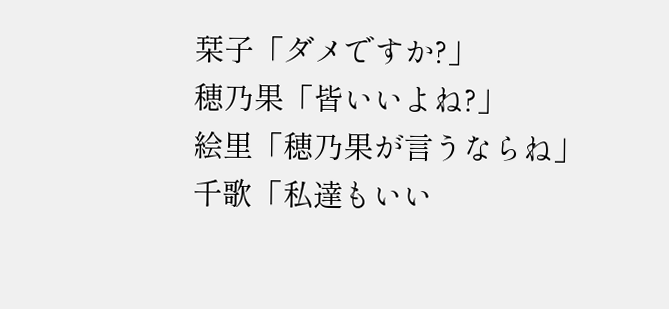栞子「ダメですか?」
穂乃果「皆いいよね?」
絵里「穂乃果が言うならね」
千歌「私達もいい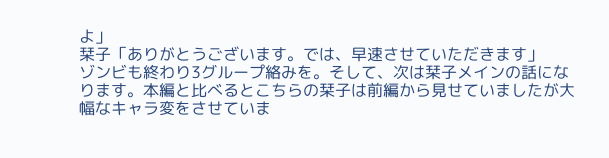よ」
栞子「ありがとうございます。では、早速させていただきます」
ゾンビも終わり3グループ絡みを。そして、次は栞子メインの話になります。本編と比べるとこちらの栞子は前編から見せていましたが大幅なキャラ変をさせていま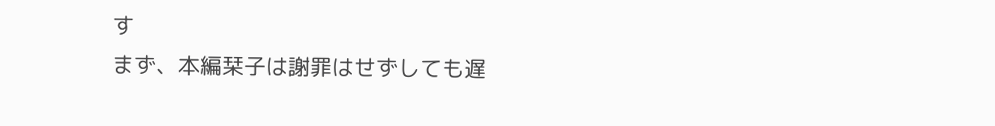す
まず、本編栞子は謝罪はせずしても遅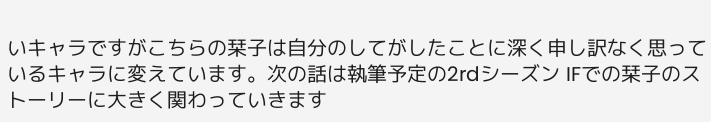いキャラですがこちらの栞子は自分のしてがしたことに深く申し訳なく思っているキャラに変えています。次の話は執筆予定の2rdシーズン IFでの栞子のストーリーに大きく関わっていきます